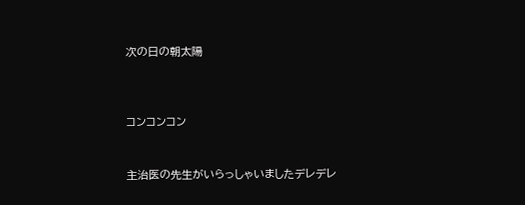次の日の朝太陽



コンコンコン


主治医の先生がいらっしゃいましたデレデレ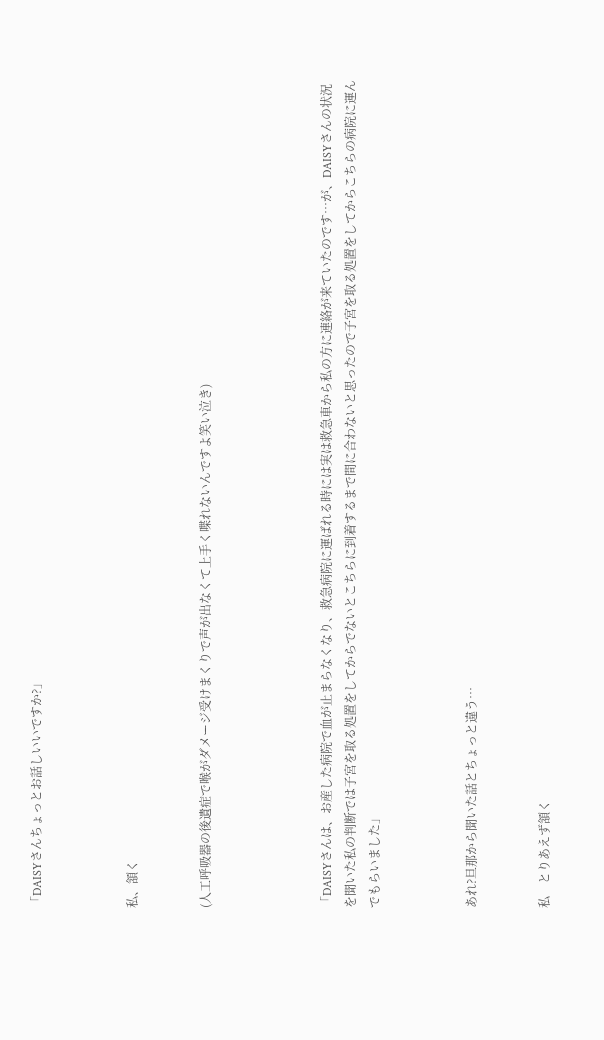「DAISYさんちょっとお話しいいですか?」



私、頷く


(人工呼吸器の後遺症で喉がダメージ受けまくりで声が出なくて上手く喋れないんですよ笑い泣き)




「DAISYさんは、お産した病院で血が止まらなくなり、救急病院に運ばれる時には実は救急車から私の方に連絡が来ていたのです…が、DAISYさんの状況を聞いた私の判断では子宮を取る処置をしてからでないとこちらに到着するまで間に合わないと思ったので子宮を取る処置をしてからこちらの病院に運んでもらいました」



あれ?旦那から聞いた話とちょっと違う…


私    とりあえず頷く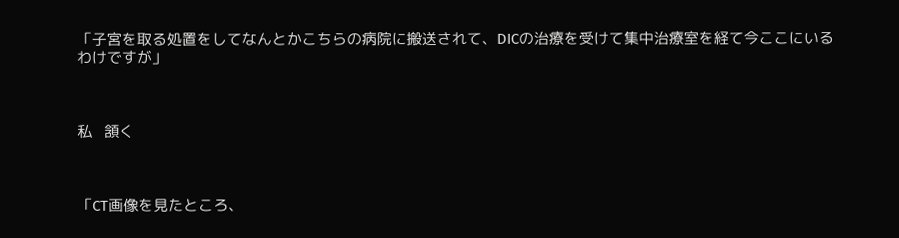「子宮を取る処置をしてなんとかこちらの病院に搬送されて、DICの治療を受けて集中治療室を経て今ここにいるわけですが」



私   頷く



「CT画像を見たところ、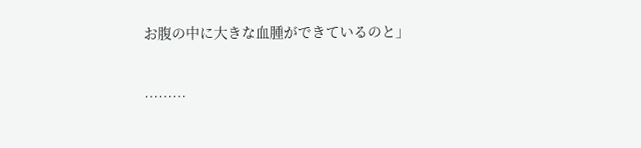お腹の中に大きな血腫ができているのと」


………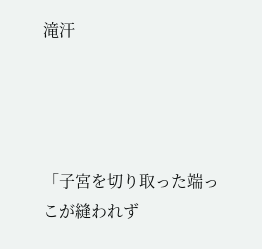滝汗




「子宮を切り取った端っこが縫われず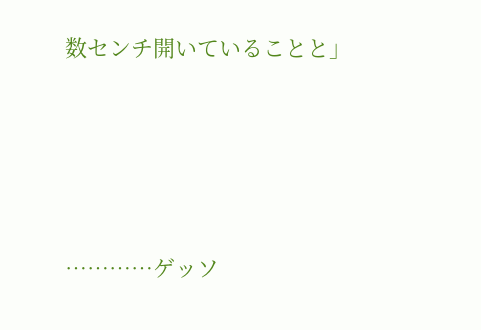数センチ開いていることと」




…………ゲッソ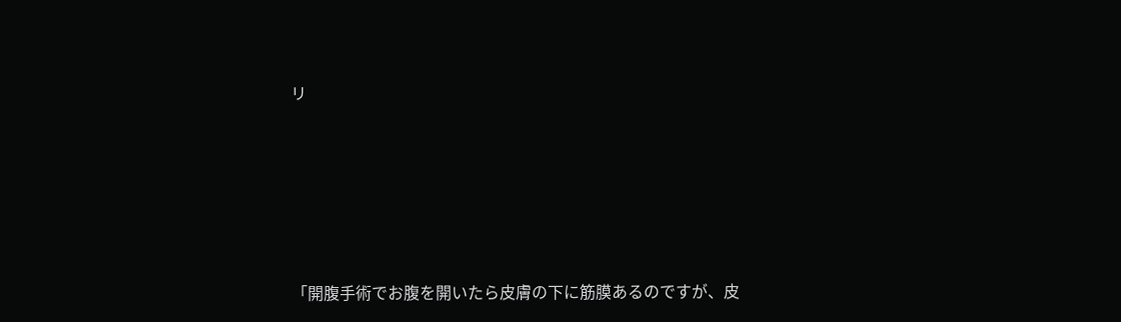リ





「開腹手術でお腹を開いたら皮膚の下に筋膜あるのですが、皮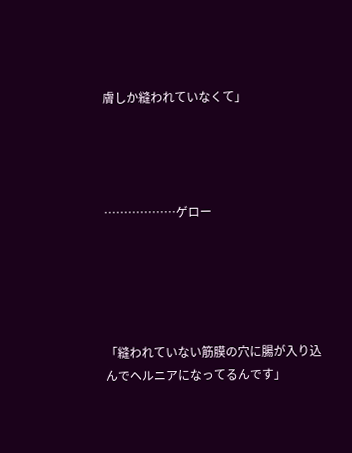膚しか縫われていなくて」




………………ゲロー





「縫われていない筋膜の穴に腸が入り込んでヘルニアになってるんです」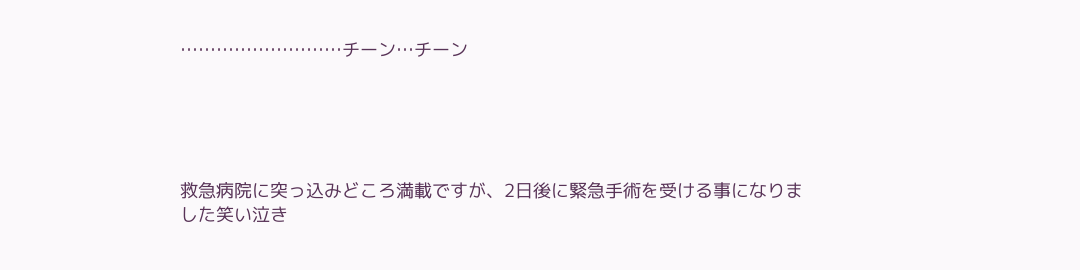………………………チーン…チーン





救急病院に突っ込みどころ満載ですが、2日後に緊急手術を受ける事になりました笑い泣き